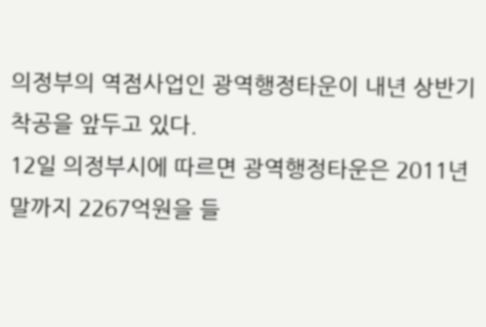의정부의 역점사업인 광역행정타운이 내년 상반기 착공을 앞두고 있다.
12일 의정부시에 따르면 광역행정타운은 2011년 말까지 2267억원을 들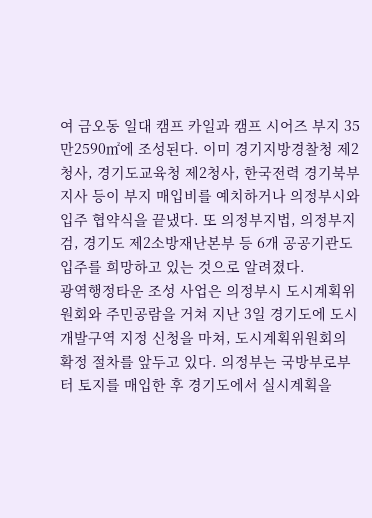여 금오동 일대 캠프 카일과 캠프 시어즈 부지 35만2590㎡에 조성된다. 이미 경기지방경찰청 제2청사, 경기도교육청 제2청사, 한국전력 경기북부지사 등이 부지 매입비를 예치하거나 의정부시와 입주 협약식을 끝냈다. 또 의정부지법, 의정부지검, 경기도 제2소방재난본부 등 6개 공공기관도 입주를 희망하고 있는 것으로 알려졌다.
광역행정타운 조성 사업은 의정부시 도시계획위원회와 주민공람을 거쳐 지난 3일 경기도에 도시개발구역 지정 신청을 마쳐, 도시계획위원회의 확정 절차를 앞두고 있다. 의정부는 국방부로부터 토지를 매입한 후 경기도에서 실시계획을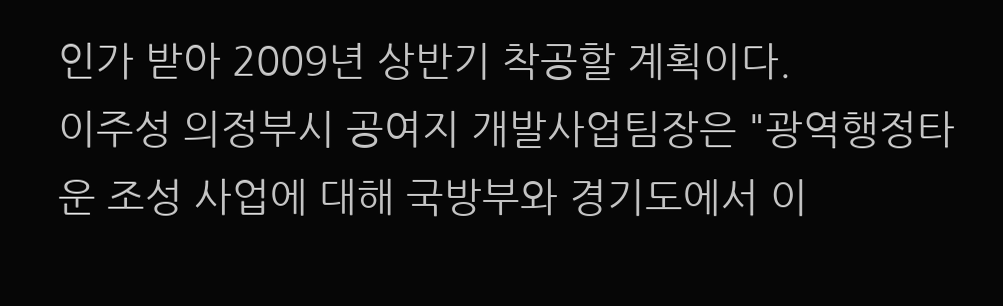인가 받아 2009년 상반기 착공할 계획이다.
이주성 의정부시 공여지 개발사업팀장은 "광역행정타운 조성 사업에 대해 국방부와 경기도에서 이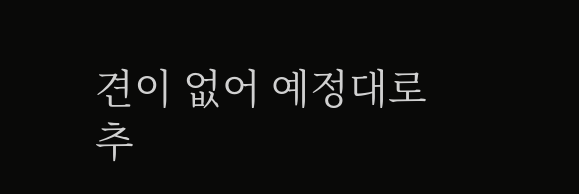견이 없어 예정대로 추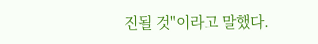진될 것"이라고 말했다.